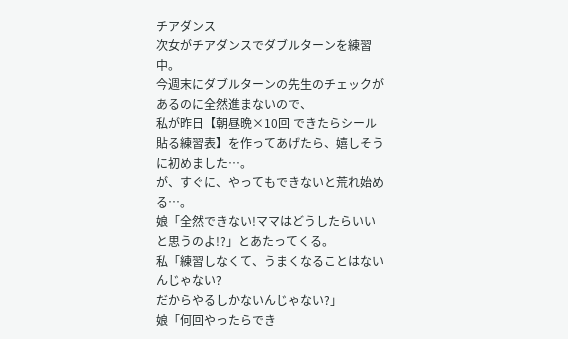チアダンス
次女がチアダンスでダブルターンを練習中。
今週末にダブルターンの先生のチェックがあるのに全然進まないので、
私が昨日【朝昼晩×10回 できたらシール貼る練習表】を作ってあげたら、嬉しそうに初めました…。
が、すぐに、やってもできないと荒れ始める…。
娘「全然できない!ママはどうしたらいいと思うのよ!?」とあたってくる。
私「練習しなくて、うまくなることはないんじゃない?
だからやるしかないんじゃない?」
娘「何回やったらでき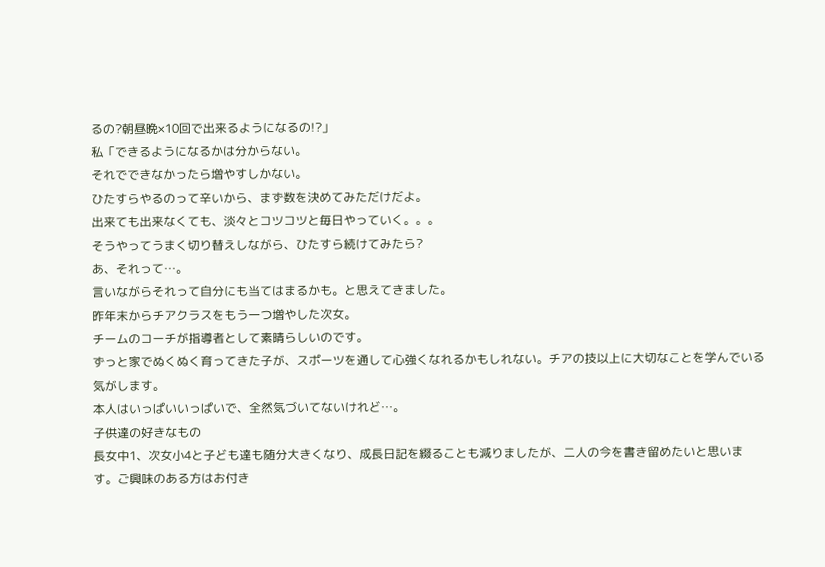るの?朝昼晩×10回で出来るようになるの!?」
私「できるようになるかは分からない。
それでできなかったら増やすしかない。
ひたすらやるのって辛いから、まず数を決めてみただけだよ。
出来ても出来なくても、淡々とコツコツと毎日やっていく。。。
そうやってうまく切り替えしながら、ひたすら続けてみたら?
あ、それって…。
言いながらそれって自分にも当てはまるかも。と思えてきました。
昨年末からチアクラスをもう一つ増やした次女。
チームのコーチが指導者として素晴らしいのです。
ずっと家でぬくぬく育ってきた子が、スポーツを通して心強くなれるかもしれない。チアの技以上に大切なことを学んでいる気がします。
本人はいっぱいいっぱいで、全然気づいてないけれど…。
子供達の好きなもの
長女中1、次女小4と子ども達も随分大きくなり、成長日記を綴ることも減りましたが、二人の今を書き留めたいと思います。ご興味のある方はお付き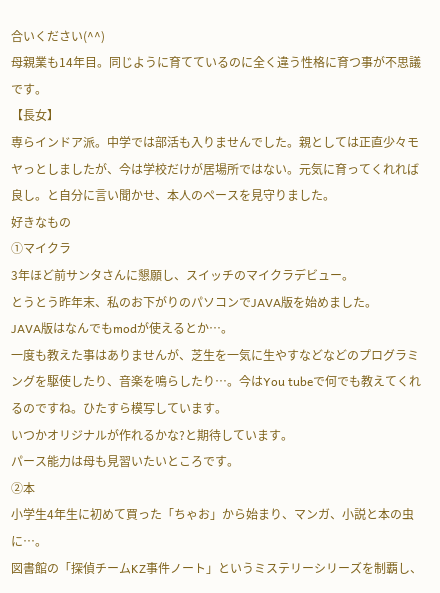合いください(^^)
母親業も14年目。同じように育てているのに全く違う性格に育つ事が不思議です。
【長女】
専らインドア派。中学では部活も入りませんでした。親としては正直少々モヤっとしましたが、今は学校だけが居場所ではない。元気に育ってくれれば良し。と自分に言い聞かせ、本人のペースを見守りました。
好きなもの
①マイクラ
3年ほど前サンタさんに懇願し、スイッチのマイクラデビュー。
とうとう昨年末、私のお下がりのパソコンでJAVA版を始めました。
JAVA版はなんでもmodが使えるとか…。
一度も教えた事はありませんが、芝生を一気に生やすなどなどのプログラミングを駆使したり、音楽を鳴らしたり…。今はYou tubeで何でも教えてくれるのですね。ひたすら模写しています。
いつかオリジナルが作れるかな?と期待しています。
パース能力は母も見習いたいところです。
②本
小学生4年生に初めて買った「ちゃお」から始まり、マンガ、小説と本の虫に…。
図書館の「探偵チームKZ事件ノート」というミステリーシリーズを制覇し、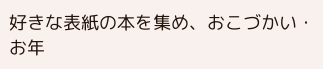好きな表紙の本を集め、おこづかい・お年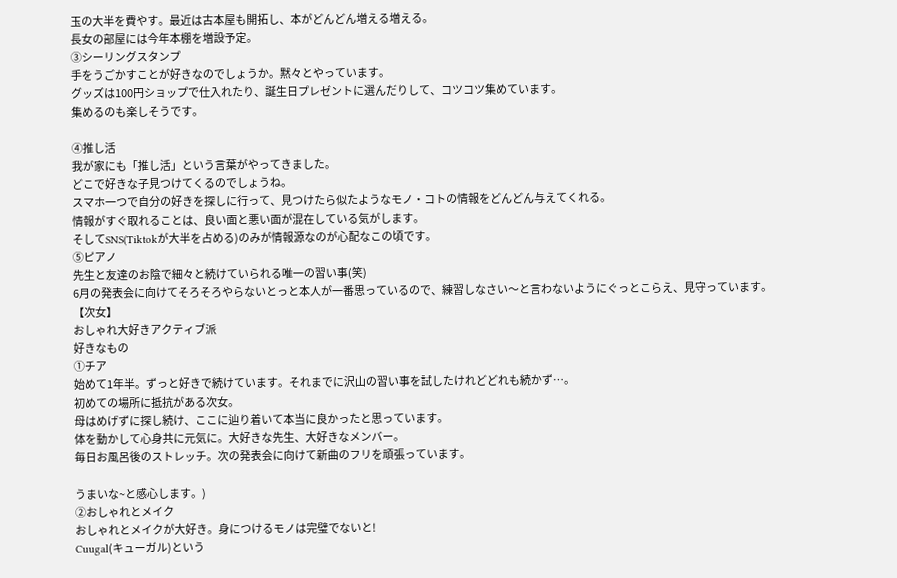玉の大半を費やす。最近は古本屋も開拓し、本がどんどん増える増える。
長女の部屋には今年本棚を増設予定。
③シーリングスタンプ
手をうごかすことが好きなのでしょうか。黙々とやっています。
グッズは100円ショップで仕入れたり、誕生日プレゼントに選んだりして、コツコツ集めています。
集めるのも楽しそうです。

④推し活
我が家にも「推し活」という言葉がやってきました。
どこで好きな子見つけてくるのでしょうね。
スマホ一つで自分の好きを探しに行って、見つけたら似たようなモノ・コトの情報をどんどん与えてくれる。
情報がすぐ取れることは、良い面と悪い面が混在している気がします。
そしてSNS(Tiktokが大半を占める)のみが情報源なのが心配なこの頃です。
⑤ピアノ
先生と友達のお陰で細々と続けていられる唯一の習い事(笑)
6月の発表会に向けてそろそろやらないとっと本人が一番思っているので、練習しなさい〜と言わないようにぐっとこらえ、見守っています。
【次女】
おしゃれ大好きアクティブ派
好きなもの
①チア
始めて1年半。ずっと好きで続けています。それまでに沢山の習い事を試したけれどどれも続かず…。
初めての場所に抵抗がある次女。
母はめげずに探し続け、ここに辿り着いて本当に良かったと思っています。
体を動かして心身共に元気に。大好きな先生、大好きなメンバー。
毎日お風呂後のストレッチ。次の発表会に向けて新曲のフリを頑張っています。

うまいな~と感心します。)
②おしゃれとメイク
おしゃれとメイクが大好き。身につけるモノは完璧でないと!
Cuugal(キューガル)という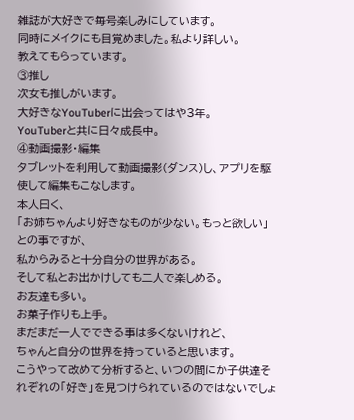雑誌が大好きで毎号楽しみにしています。
同時にメイクにも目覚めました。私より詳しい。
教えてもらっています。
③推し
次女も推しがいます。
大好きなYouTuberに出会ってはや3年。
YouTuberと共に日々成長中。
④動画撮影・編集
タブレットを利用して動画撮影(ダンス)し、アプリを駆使して編集もこなします。
本人曰く、
「お姉ちゃんより好きなものが少ない。もっと欲しい」
との事ですが、
私からみると十分自分の世界がある。
そして私とお出かけしても二人で楽しめる。
お友達も多い。
お菓子作りも上手。
まだまだ一人でできる事は多くないけれど、
ちゃんと自分の世界を持っていると思います。
こうやって改めて分析すると、いつの間にか子供達それぞれの「好き」を見つけられているのではないでしょ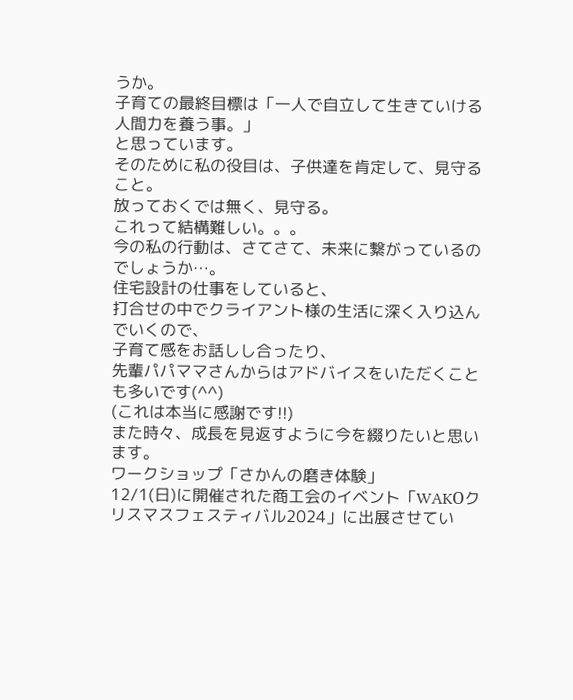うか。
子育ての最終目標は「一人で自立して生きていける人間力を養う事。」
と思っています。
そのために私の役目は、子供達を肯定して、見守ること。
放っておくでは無く、見守る。
これって結構難しい。。。
今の私の行動は、さてさて、未来に繋がっているのでしょうか…。
住宅設計の仕事をしていると、
打合せの中でクライアント様の生活に深く入り込んでいくので、
子育て感をお話しし合ったり、
先輩パパママさんからはアドバイスをいただくことも多いです(^^)
(これは本当に感謝です!!)
また時々、成長を見返すように今を綴りたいと思います。
ワークショップ「さかんの磨き体験」
12/1(日)に開催された商工会のイベント「WAKОクリスマスフェスティバル2024」に出展させてい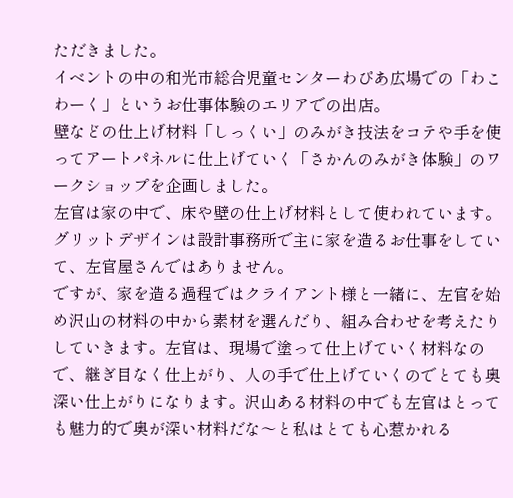ただきました。
イベントの中の和光市総合児童センターわぴあ広場での「わこわーく」というお仕事体験のエリアでの出店。
壁などの仕上げ材料「しっくい」のみがき技法をコテや手を使ってアートパネルに仕上げていく「さかんのみがき体験」のワークショップを企画しました。
左官は家の中で、床や壁の仕上げ材料として使われています。
グリットデザインは設計事務所で主に家を造るお仕事をしていて、左官屋さんではありません。
ですが、家を造る過程ではクライアント様と一緒に、左官を始め沢山の材料の中から素材を選んだり、組み合わせを考えたりしていきます。左官は、現場で塗って仕上げていく材料なので、継ぎ目なく仕上がり、人の手で仕上げていくのでとても奥深い仕上がりになります。沢山ある材料の中でも左官はとっても魅力的で奥が深い材料だな〜と私はとても心惹かれる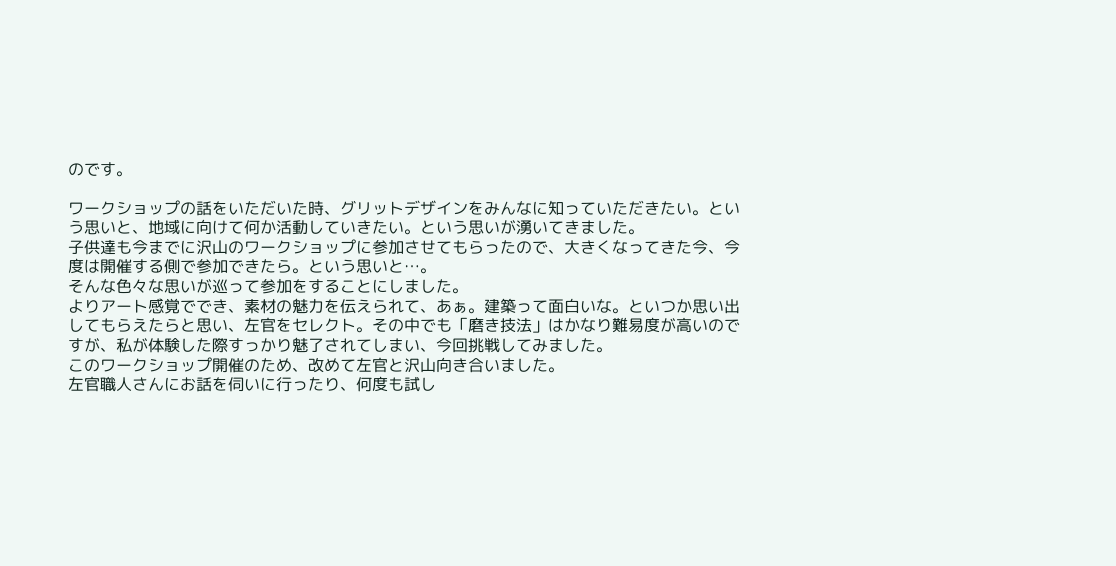のです。

ワークショップの話をいただいた時、グリットデザインをみんなに知っていただきたい。という思いと、地域に向けて何か活動していきたい。という思いが湧いてきました。
子供達も今までに沢山のワークショップに参加させてもらったので、大きくなってきた今、今度は開催する側で参加できたら。という思いと…。
そんな色々な思いが巡って参加をすることにしました。
よりアート感覚ででき、素材の魅力を伝えられて、あぁ。建築って面白いな。といつか思い出してもらえたらと思い、左官をセレクト。その中でも「磨き技法」はかなり難易度が高いのですが、私が体験した際すっかり魅了されてしまい、今回挑戦してみました。
このワークショップ開催のため、改めて左官と沢山向き合いました。
左官職人さんにお話を伺いに行ったり、何度も試し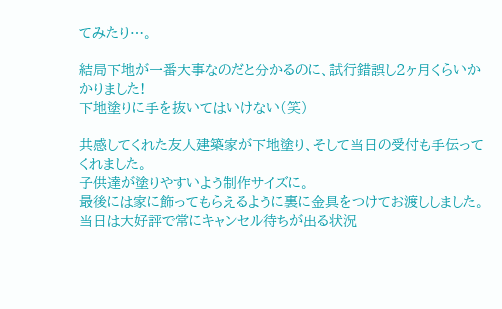てみたり…。

結局下地が一番大事なのだと分かるのに、試行錯誤し2ヶ月くらいかかりました!
下地塗りに手を抜いてはいけない(笑)

共感してくれた友人建築家が下地塗り、そして当日の受付も手伝ってくれました。
子供達が塗りやすいよう制作サイズに。
最後には家に飾ってもらえるように裏に金具をつけてお渡ししました。
当日は大好評で常にキャンセル待ちが出る状況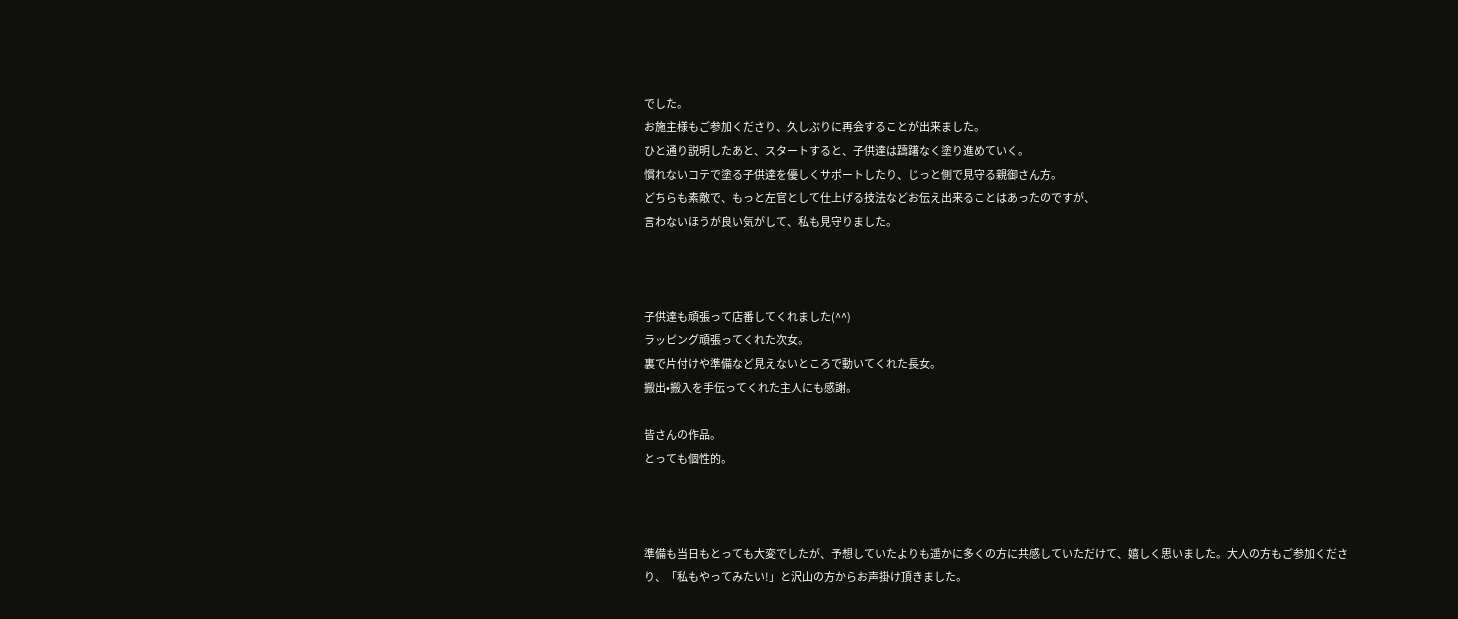でした。
お施主様もご参加くださり、久しぶりに再会することが出来ました。
ひと通り説明したあと、スタートすると、子供達は躊躇なく塗り進めていく。
慣れないコテで塗る子供達を優しくサポートしたり、じっと側で見守る親御さん方。
どちらも素敵で、もっと左官として仕上げる技法などお伝え出来ることはあったのですが、
言わないほうが良い気がして、私も見守りました。



子供達も頑張って店番してくれました(^^)
ラッピング頑張ってくれた次女。
裏で片付けや準備など見えないところで動いてくれた長女。
搬出•搬入を手伝ってくれた主人にも感謝。

皆さんの作品。
とっても個性的。



準備も当日もとっても大変でしたが、予想していたよりも遥かに多くの方に共感していただけて、嬉しく思いました。大人の方もご参加くださり、「私もやってみたい!」と沢山の方からお声掛け頂きました。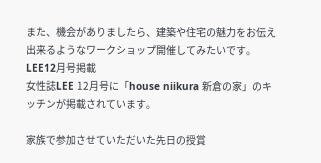また、機会がありましたら、建築や住宅の魅力をお伝え出来るようなワークショップ開催してみたいです。
LEE12月号掲載
女性誌LEE 12月号に「house niikura 新倉の家」のキッチンが掲載されています。

家族で参加させていただいた先日の授賞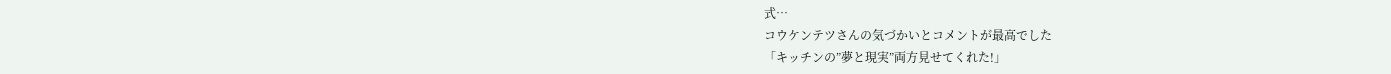式…
コウケンテツさんの気づかいとコメントが最高でした
「キッチンの”夢と現実”両方見せてくれた!」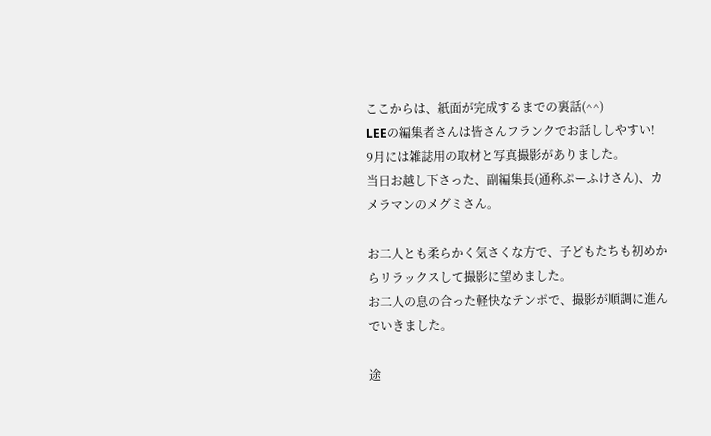ここからは、紙面が完成するまでの裏話(^^)
LEEの編集者さんは皆さんフランクでお話ししやすい!
9月には雑誌用の取材と写真撮影がありました。
当日お越し下さった、副編集長(通称ぷーふけさん)、カメラマンのメグミさん。

お二人とも柔らかく気さくな方で、子どもたちも初めからリラックスして撮影に望めました。
お二人の息の合った軽快なテンポで、撮影が順調に進んでいきました。

途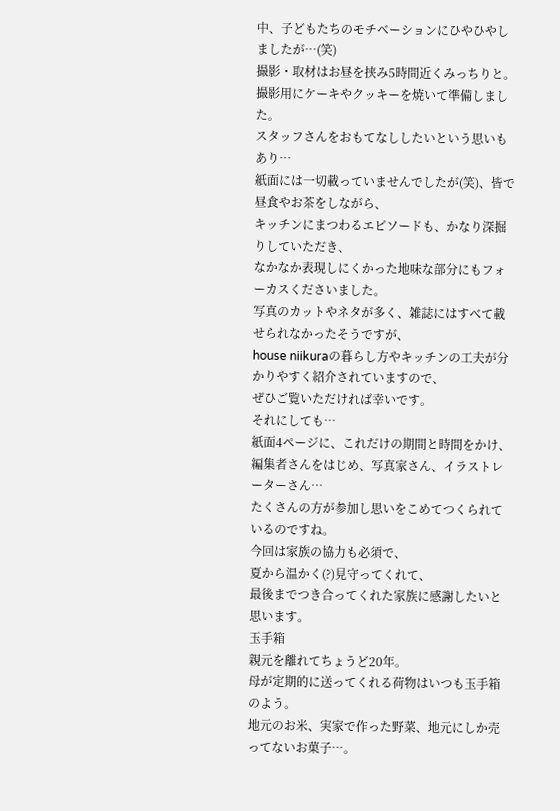中、子どもたちのモチベーションにひやひやしましたが…(笑)
撮影・取材はお昼を挟み5時間近くみっちりと。
撮影用にケーキやクッキーを焼いて準備しました。
スタッフさんをおもてなししたいという思いもあり…
紙面には一切載っていませんでしたが(笑)、皆で昼食やお茶をしながら、
キッチンにまつわるエピソードも、かなり深掘りしていただき、
なかなか表現しにくかった地味な部分にもフォーカスくださいました。
写真のカットやネタが多く、雑誌にはすべて載せられなかったそうですが、
house niikuraの暮らし方やキッチンの工夫が分かりやすく紹介されていますので、
ぜひご覧いただければ幸いです。
それにしても…
紙面4ページに、これだけの期間と時間をかけ、
編集者さんをはじめ、写真家さん、イラストレーターさん…
たくさんの方が参加し思いをこめてつくられているのですね。
今回は家族の協力も必須で、
夏から温かく(?)見守ってくれて、
最後までつき合ってくれた家族に感謝したいと思います。
玉手箱
親元を離れてちょうど20年。
母が定期的に送ってくれる荷物はいつも玉手箱のよう。
地元のお米、実家で作った野菜、地元にしか売ってないお菓子…。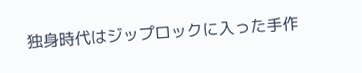独身時代はジップロックに入った手作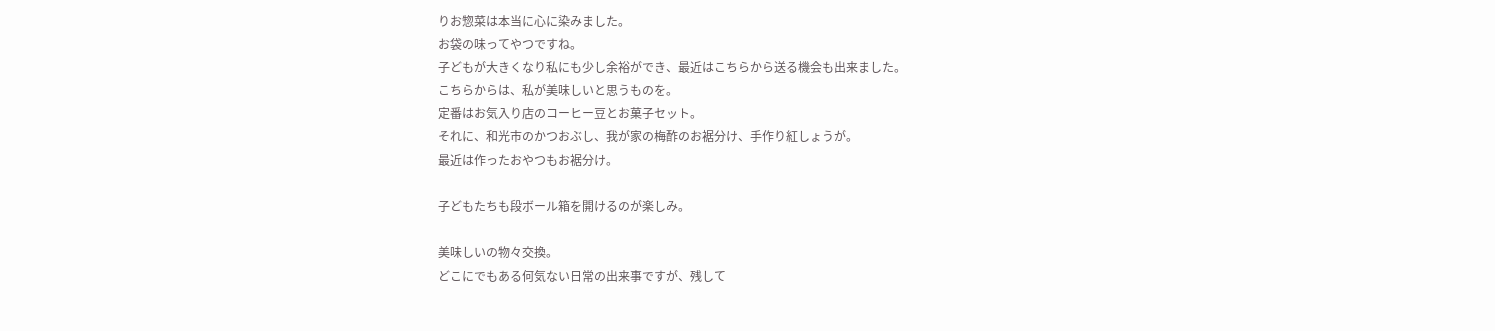りお惣菜は本当に心に染みました。
お袋の味ってやつですね。
子どもが大きくなり私にも少し余裕ができ、最近はこちらから送る機会も出来ました。
こちらからは、私が美味しいと思うものを。
定番はお気入り店のコーヒー豆とお菓子セット。
それに、和光市のかつおぶし、我が家の梅酢のお裾分け、手作り紅しょうが。
最近は作ったおやつもお裾分け。

子どもたちも段ボール箱を開けるのが楽しみ。

美味しいの物々交換。
どこにでもある何気ない日常の出来事ですが、残して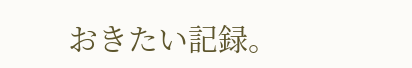おきたい記録。